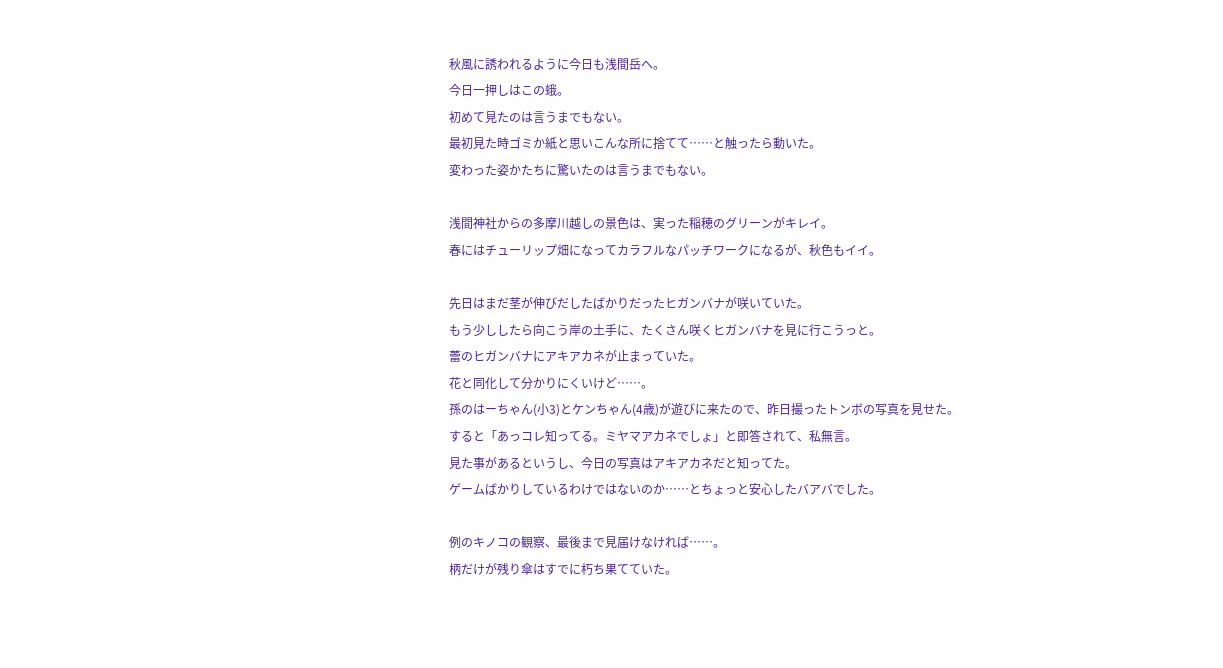秋風に誘われるように今日も浅間岳へ。
今日一押しはこの蛾。
初めて見たのは言うまでもない。
最初見た時ゴミか紙と思いこんな所に捨てて……と触ったら動いた。
変わった姿かたちに驚いたのは言うまでもない。

浅間神社からの多摩川越しの景色は、実った稲穂のグリーンがキレイ。
春にはチューリップ畑になってカラフルなパッチワークになるが、秋色もイイ。

先日はまだ茎が伸びだしたばかりだったヒガンバナが咲いていた。
もう少ししたら向こう岸の土手に、たくさん咲くヒガンバナを見に行こうっと。
蕾のヒガンバナにアキアカネが止まっていた。
花と同化して分かりにくいけど……。
孫のはーちゃん(小3)とケンちゃん(4歳)が遊びに来たので、昨日撮ったトンボの写真を見せた。
すると「あっコレ知ってる。ミヤマアカネでしょ」と即答されて、私無言。
見た事があるというし、今日の写真はアキアカネだと知ってた。
ゲームばかりしているわけではないのか……とちょっと安心したバアバでした。

例のキノコの観察、最後まで見届けなければ……。
柄だけが残り傘はすでに朽ち果てていた。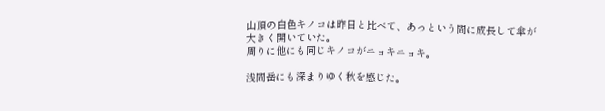山頂の白色キノコは昨日と比べて、あっという間に成長して傘が大きく開いていた。
周りに他にも同じキノコがニョキニョキ。

浅間岳にも深まりゆく秋を感じた。